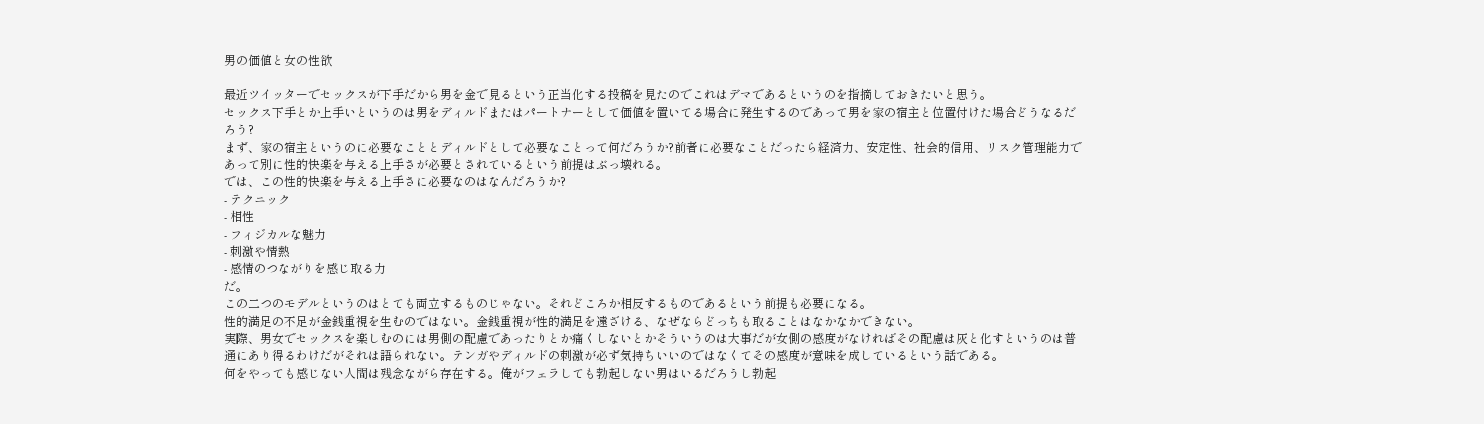男の価値と女の性欲

最近ツイッターでセックスが下手だから男を金で見るという正当化する投稿を見たのでこれはデマであるというのを指摘しておきたいと思う。
セックス下手とか上手いというのは男をディルドまたはパートナーとして価値を置いてる場合に発生するのであって男を家の宿主と位置付けた場合どうなるだろう?
まず、家の宿主というのに必要なこととディルドとして必要なことって何だろうか?前者に必要なことだったら経済力、安定性、社会的信用、リスク管理能力であって別に性的快楽を与える上手さが必要とされているという前提はぶっ壊れる。
では、この性的快楽を与える上手さに必要なのはなんだろうか?
- テクニック
- 相性
- フィジカルな魅力
- 刺激や情熱
- 感情のつながりを感じ取る力
だ。
この二つのモデルというのはとても両立するものじゃない。それどころか相反するものであるという前提も必要になる。
性的満足の不足が金銭重視を生むのではない。金銭重視が性的満足を遠ざける、なぜならどっちも取ることはなかなかできない。
実際、男女でセックスを楽しむのには男側の配慮であったりとか痛くしないとかそういうのは大事だが女側の感度がなければその配慮は灰と化すというのは普通にあり得るわけだがそれは語られない。テンガやディルドの刺激が必ず気持ちいいのではなくてその感度が意味を成しているという話である。
何をやっても感じない人間は残念ながら存在する。俺がフェラしても勃起しない男はいるだろうし勃起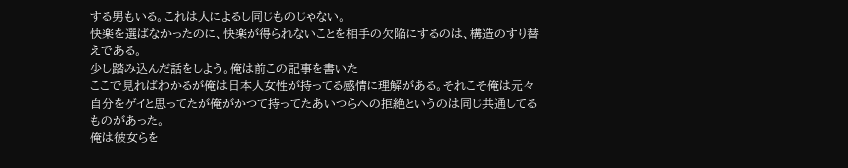する男もいる。これは人によるし同じものじゃない。
快楽を選ばなかったのに、快楽が得られないことを相手の欠陥にするのは、構造のすり替えである。
少し踏み込んだ話をしよう。俺は前この記事を書いた
ここで見ればわかるが俺は日本人女性が持ってる感情に理解がある。それこそ俺は元々自分をゲイと思ってたが俺がかつて持ってたあいつらへの拒絶というのは同じ共通してるものがあった。
俺は彼女らを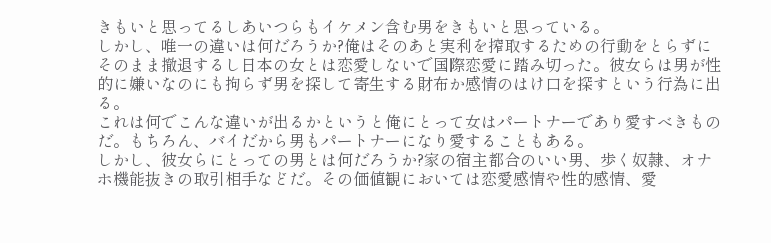きもいと思ってるしあいつらもイケメン含む男をきもいと思っている。
しかし、唯一の違いは何だろうか?俺はそのあと実利を搾取するための行動をとらずにそのまま撤退するし日本の女とは恋愛しないで国際恋愛に踏み切った。彼女らは男が性的に嫌いなのにも拘らず男を探して寄生する財布か感情のはけ口を探すという行為に出る。
これは何でこんな違いが出るかというと俺にとって女はパートナーであり愛すべきものだ。もちろん、バイだから男もパートナーになり愛することもある。
しかし、彼女らにとっての男とは何だろうか?家の宿主都合のいい男、歩く奴隷、オナホ機能抜きの取引相手などだ。その価値観においては恋愛感情や性的感情、愛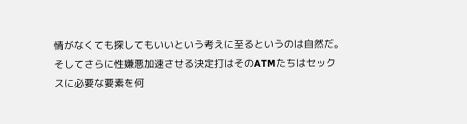情がなくても探してもいいという考えに至るというのは自然だ。
そしてさらに性嫌悪加速させる決定打はそのATMたちはセックスに必要な要素を何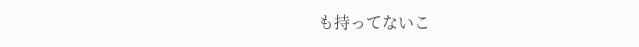も持ってないこ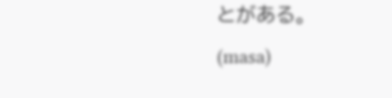とがある。
(masa)